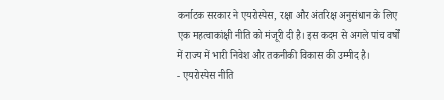कर्नाटक सरकार ने एयरोस्पेस, रक्षा और अंतरिक्ष अनुसंधान के लिए एक महत्वाकांक्षी नीति को मंजूरी दी है। इस कदम से अगले पांच वर्षों में राज्य में भारी निवेश और तकनीकी विकास की उम्मीद है।
- एयरोस्पेस नीति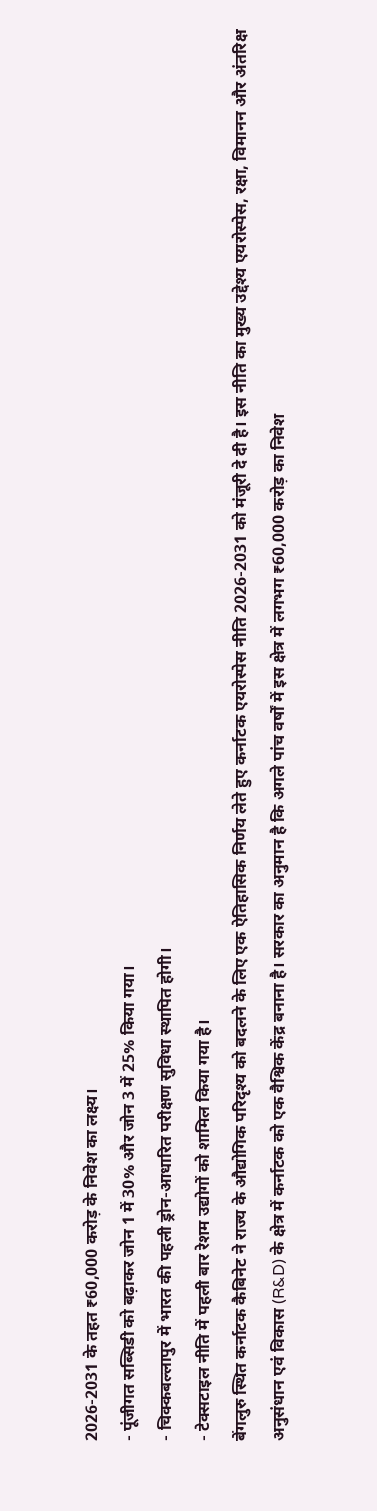2026-2031 के तहत ₹60,000 करोड़ के निवेश का लक्ष्य।
- पूंजीगत सब्सिडी को बढ़ाकर जोन 1 में 30% और जोन 3 में 25% किया गया।
- चिक्कबल्लापुर में भारत की पहली ड्रोन-आधारित परीक्षण सुविधा स्थापित होगी।
- टेक्सटाइल नीति में पहली बार रेशम उद्योगों को शामिल किया गया है।
बेंगलुरु स्थित कर्नाटक कैबिनेट ने राज्य के औद्योगिक परिदृश्य को बदलने के लिए एक ऐतिहासिक निर्णय लेते हुए कर्नाटक एयरोस्पेस नीति 2026-2031 को मंजूरी दे दी है। इस नीति का मुख्य उद्देश्य एयरोस्पेस, रक्षा, विमानन और अंतरिक्ष अनुसंधान एवं विकास (R&D) के क्षेत्र में कर्नाटक को एक वैश्विक केंद्र बनाना है। सरकार का अनुमान है कि अगले पांच वर्षों में इस क्षेत्र में लगभग ₹60,000 करोड़ का निवेश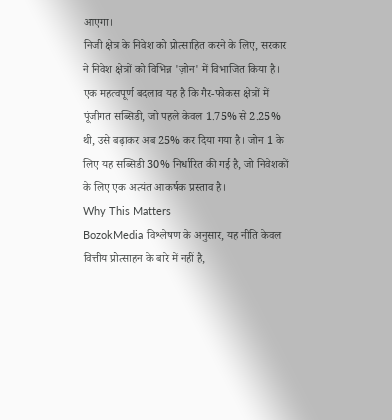आएगा।
निजी क्षेत्र के निवेश को प्रोत्साहित करने के लिए, सरकार ने निवेश क्षेत्रों को विभिन्न 'ज़ोन' में विभाजित किया है। एक महत्वपूर्ण बदलाव यह है कि गैर-फोकस क्षेत्रों में पूंजीगत सब्सिडी, जो पहले केवल 1.75% से 2.25% थी, उसे बढ़ाकर अब 25% कर दिया गया है। जोन 1 के लिए यह सब्सिडी 30% निर्धारित की गई है, जो निवेशकों के लिए एक अत्यंत आकर्षक प्रस्ताव है।
Why This Matters
BozokMedia विश्लेषण के अनुसार, यह नीति केवल वित्तीय प्रोत्साहन के बारे में नहीं है,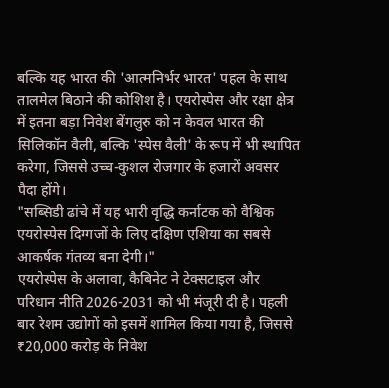बल्कि यह भारत की 'आत्मनिर्भर भारत' पहल के साथ तालमेल बिठाने की कोशिश है। एयरोस्पेस और रक्षा क्षेत्र में इतना बड़ा निवेश बेंगलुरु को न केवल भारत की सिलिकॉन वैली, बल्कि 'स्पेस वैली' के रूप में भी स्थापित करेगा, जिससे उच्च-कुशल रोजगार के हजारों अवसर पैदा होंगे।
"सब्सिडी ढांचे में यह भारी वृद्धि कर्नाटक को वैश्विक एयरोस्पेस दिग्गजों के लिए दक्षिण एशिया का सबसे आकर्षक गंतव्य बना देगी।"
एयरोस्पेस के अलावा, कैबिनेट ने टेक्सटाइल और परिधान नीति 2026-2031 को भी मंजूरी दी है। पहली बार रेशम उद्योगों को इसमें शामिल किया गया है, जिससे ₹20,000 करोड़ के निवेश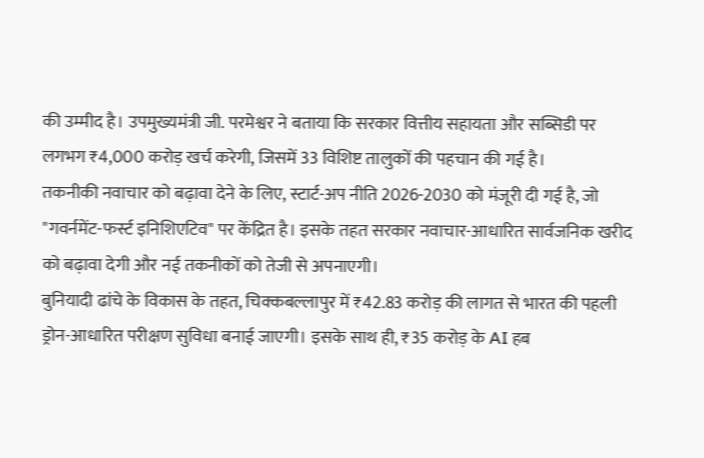की उम्मीद है। उपमुख्यमंत्री जी. परमेश्वर ने बताया कि सरकार वित्तीय सहायता और सब्सिडी पर लगभग ₹4,000 करोड़ खर्च करेगी, जिसमें 33 विशिष्ट तालुकों की पहचान की गई है।
तकनीकी नवाचार को बढ़ावा देने के लिए, स्टार्ट-अप नीति 2026-2030 को मंजूरी दी गई है, जो "गवर्नमेंट-फर्स्ट इनिशिएटिव" पर केंद्रित है। इसके तहत सरकार नवाचार-आधारित सार्वजनिक खरीद को बढ़ावा देगी और नई तकनीकों को तेजी से अपनाएगी।
बुनियादी ढांचे के विकास के तहत, चिक्कबल्लापुर में ₹42.83 करोड़ की लागत से भारत की पहली ड्रोन-आधारित परीक्षण सुविधा बनाई जाएगी। इसके साथ ही, ₹35 करोड़ के AI हब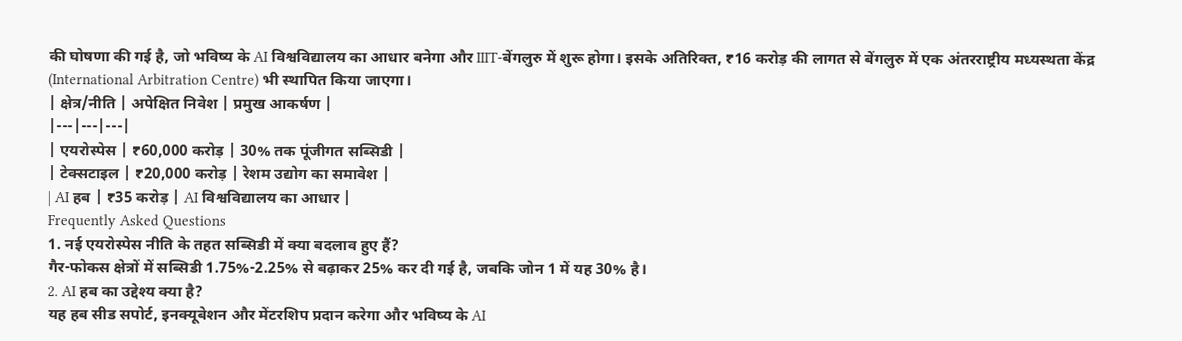की घोषणा की गई है, जो भविष्य के AI विश्वविद्यालय का आधार बनेगा और IIIT-बेंगलुरु में शुरू होगा। इसके अतिरिक्त, ₹16 करोड़ की लागत से बेंगलुरु में एक अंतरराष्ट्रीय मध्यस्थता केंद्र (International Arbitration Centre) भी स्थापित किया जाएगा।
| क्षेत्र/नीति | अपेक्षित निवेश | प्रमुख आकर्षण |
|---|---|---|
| एयरोस्पेस | ₹60,000 करोड़ | 30% तक पूंजीगत सब्सिडी |
| टेक्सटाइल | ₹20,000 करोड़ | रेशम उद्योग का समावेश |
| AI हब | ₹35 करोड़ | AI विश्वविद्यालय का आधार |
Frequently Asked Questions
1. नई एयरोस्पेस नीति के तहत सब्सिडी में क्या बदलाव हुए हैं?
गैर-फोकस क्षेत्रों में सब्सिडी 1.75%-2.25% से बढ़ाकर 25% कर दी गई है, जबकि जोन 1 में यह 30% है।
2. AI हब का उद्देश्य क्या है?
यह हब सीड सपोर्ट, इनक्यूबेशन और मेंटरशिप प्रदान करेगा और भविष्य के AI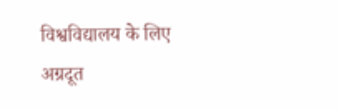विश्वविद्यालय के लिए अग्रदूत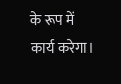के रूप में कार्य करेगा।